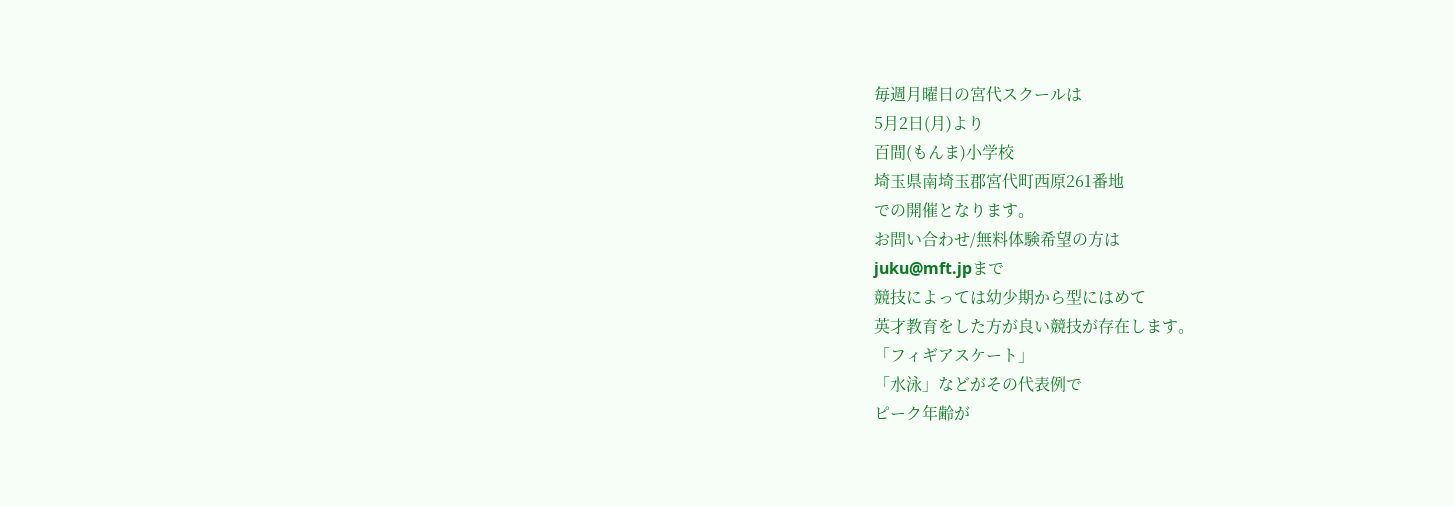毎週月曜日の宮代スクールは
5月2日(月)より
百間(もんま)小学校
埼玉県南埼玉郡宮代町西原261番地
での開催となります。
お問い合わせ/無料体験希望の方は
juku@mft.jpまで
競技によっては幼少期から型にはめて
英才教育をした方が良い競技が存在します。
「フィギアスケート」
「水泳」などがその代表例で
ピーク年齢が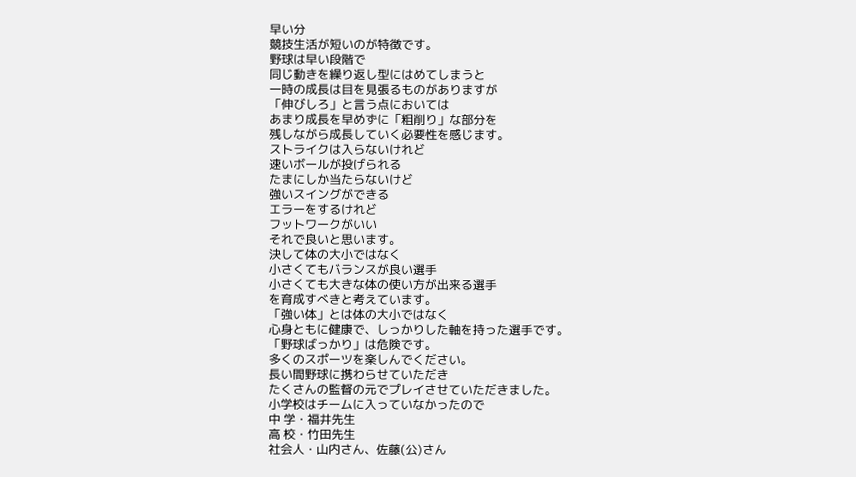早い分
競技生活が短いのが特徴です。
野球は早い段階で
同じ動きを繰り返し型にはめてしまうと
一時の成長は目を見張るものがありますが
「伸びしろ」と言う点においては
あまり成長を早めずに「粗削り」な部分を
残しながら成長していく必要性を感じます。
ストライクは入らないけれど
速いボールが投げられる
たまにしか当たらないけど
強いスイングができる
エラーをするけれど
フットワークがいい
それで良いと思います。
決して体の大小ではなく
小さくてもバランスが良い選手
小さくても大きな体の使い方が出来る選手
を育成すべきと考えています。
「強い体」とは体の大小ではなく
心身ともに健康で、しっかりした軸を持った選手です。
「野球ばっかり」は危険です。
多くのスポーツを楽しんでください。
長い間野球に携わらせていただき
たくさんの監督の元でプレイさせていただきました。
小学校はチームに入っていなかったので
中 学・福井先生
高 校・竹田先生
社会人・山内さん、佐藤(公)さん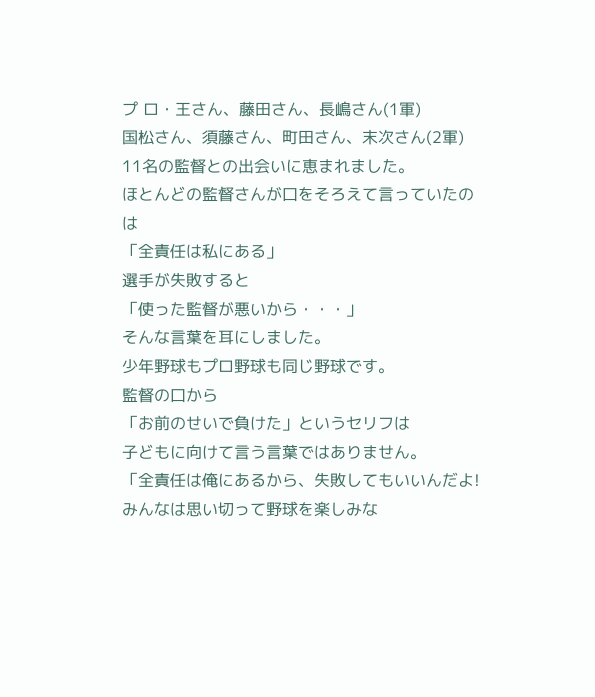プ ロ・王さん、藤田さん、長嶋さん(1軍)
国松さん、須藤さん、町田さん、末次さん(2軍)
11名の監督との出会いに恵まれました。
ほとんどの監督さんが口をそろえて言っていたのは
「全責任は私にある」
選手が失敗すると
「使った監督が悪いから・・・」
そんな言葉を耳にしました。
少年野球もプロ野球も同じ野球です。
監督の口から
「お前のせいで負けた」というセリフは
子どもに向けて言う言葉ではありません。
「全責任は俺にあるから、失敗してもいいんだよ!
みんなは思い切って野球を楽しみな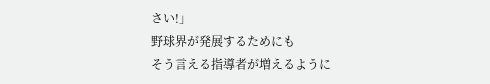さい!」
野球界が発展するためにも
そう言える指導者が増えるように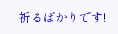祈るばかりです!